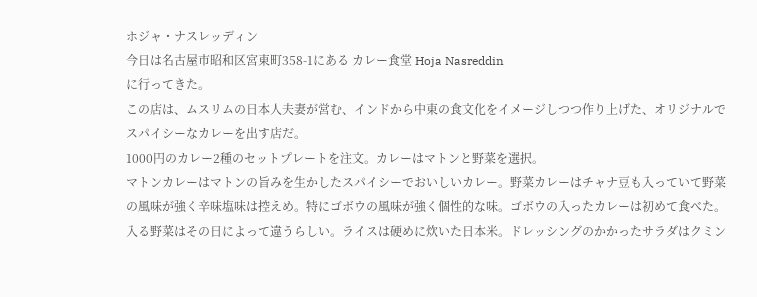ホジャ・ナスレッディン
今日は名古屋市昭和区宮東町358-1にある カレー食堂 Hoja Nasreddin
に行ってきた。
この店は、ムスリムの日本人夫妻が営む、インドから中東の食文化をイメージしつつ作り上げた、オリジナルでスパイシーなカレーを出す店だ。
1000円のカレー2種のセットプレートを注文。カレーはマトンと野菜を選択。
マトンカレーはマトンの旨みを生かしたスパイシーでおいしいカレー。野菜カレーはチャナ豆も入っていて野菜の風味が強く辛味塩味は控えめ。特にゴボウの風味が強く個性的な味。ゴボウの入ったカレーは初めて食べた。入る野菜はその日によって違うらしい。ライスは硬めに炊いた日本米。ドレッシングのかかったサラダはクミン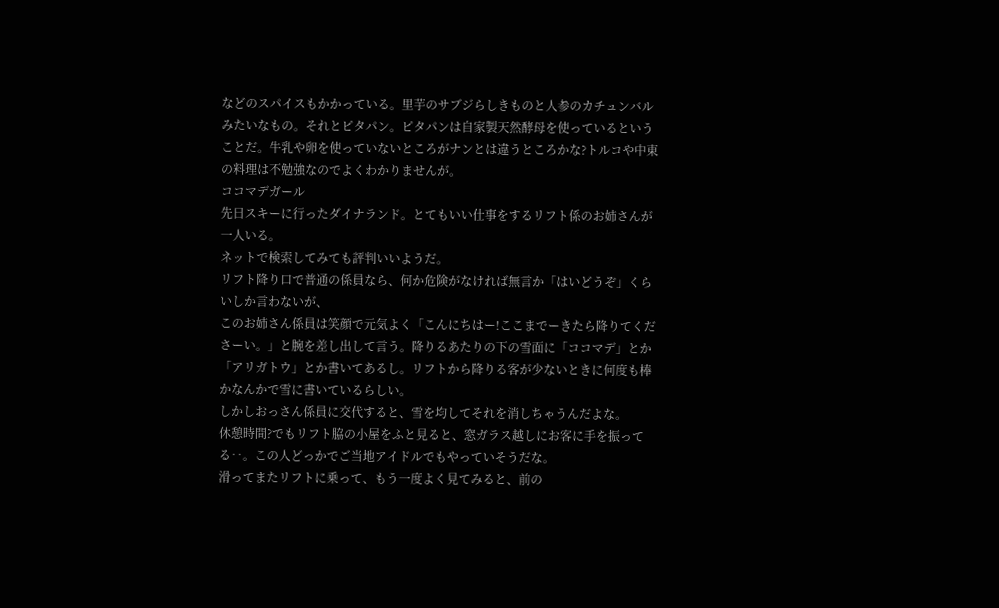などのスパイスもかかっている。里芋のサブジらしきものと人参のカチュンバルみたいなもの。それとピタパン。ピタパンは自家製天然酵母を使っているということだ。牛乳や卵を使っていないところがナンとは違うところかな?トルコや中東の料理は不勉強なのでよくわかりませんが。
ココマデガール
先日スキーに行ったダイナランド。とてもいい仕事をするリフト係のお姉さんが一人いる。
ネットで検索してみても評判いいようだ。
リフト降り口で普通の係員なら、何か危険がなければ無言か「はいどうぞ」くらいしか言わないが、
このお姉さん係員は笑顔で元気よく「こんにちはー!ここまでーきたら降りてくださーい。」と腕を差し出して言う。降りるあたりの下の雪面に「ココマデ」とか「アリガトウ」とか書いてあるし。リフトから降りる客が少ないときに何度も棒かなんかで雪に書いているらしい。
しかしおっさん係員に交代すると、雪を均してそれを消しちゃうんだよな。
休憩時間?でもリフト脇の小屋をふと見ると、窓ガラス越しにお客に手を振ってる‥。この人どっかでご当地アイドルでもやっていそうだな。
滑ってまたリフトに乗って、もう一度よく見てみると、前の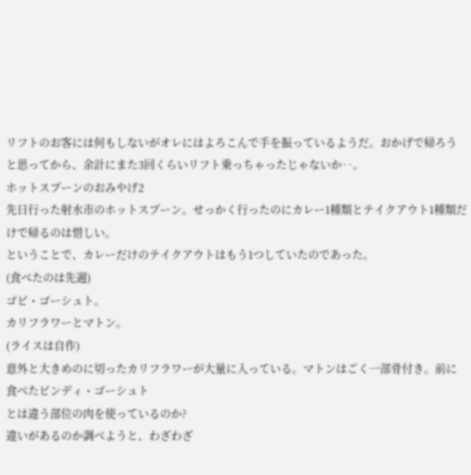リフトのお客には何もしないがオレにはよろこんで手を振っているようだ。おかげで帰ろうと思ってから、余計にまた3回くらいリフト乗っちゃったじゃないか‥。
ホットスプーンのおみやげ2
先日行った射水市のホットスプーン。せっかく行ったのにカレー1種類とテイクアウト1種類だけで帰るのは惜しい。
ということで、カレーだけのテイクアウトはもう1つしていたのであった。
(食べたのは先週)
ゴビ・ゴーシュト。
カリフラワーとマトン。
(ライスは自作)
意外と大きめのに切ったカリフラワーが大量に入っている。マトンはごく一部骨付き。前に食べたビンディ・ゴーシュト
とは違う部位の肉を使っているのか?
違いがあるのか調べようと、わざわざ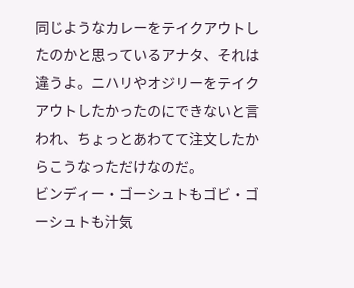同じようなカレーをテイクアウトしたのかと思っているアナタ、それは違うよ。ニハリやオジリーをテイクアウトしたかったのにできないと言われ、ちょっとあわてて注文したからこうなっただけなのだ。
ビンディー・ゴーシュトもゴビ・ゴーシュトも汁気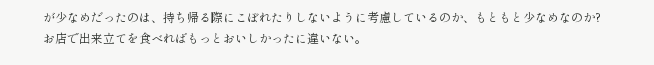が少なめだったのは、持ち帰る際にこぼれたりしないように考慮しているのか、もともと少なめなのか?
お店で出来立てを食べればもっとおいしかったに違いない。